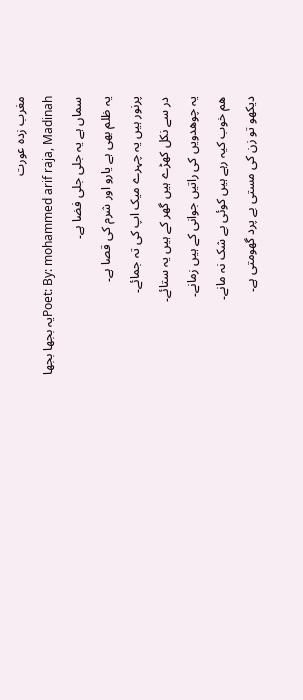مغرب زدہ عورت
Poet: By: mohammed arif raja, Madinahیہ بجھا بجھا سماں ہے یہ جلی جلی فضا ہے۔
یہ ظلم بھی ہے یارو اور شرم کی قصا ہے۔
پرنور ہیں یہ چہرے میک اپ کی تہ جمائے۔
در سے نکل کھڑے ہیں گھر کے ہیں یہ ستائے۔
یہ چوھدویں کی راتیں جوانی کے ہیں زمانے۔
ھم خوب کیہ رہے ہیں کوئی بے شک نہ مانے۔
دیکھو تو زن کی مستی بے پرد گھومتی ہے۔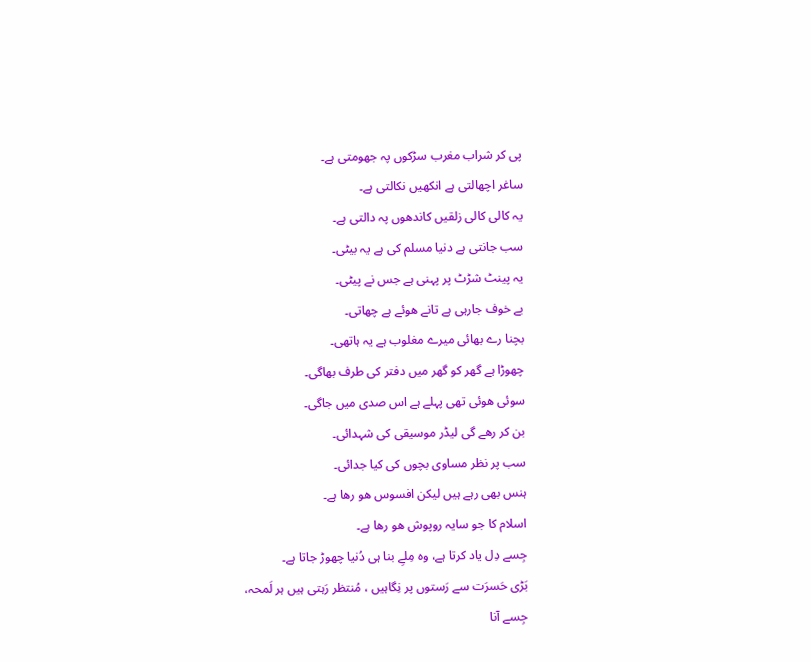پی کر شراب مغرب سڑکوں پہ جھومتی ہے۔
ساغر اچھالتی ہے انکھیں نکالتی ہے۔
یہ کالی کالی زلقیں کاندھوں پہ دالتی ہے۔
سب جانتی ہے دنیا مسلم کی ہے یہ بیٹی۔
یہ پینٹ شڑٹ پر پہنی ہے جس نے پیٹی۔
بے خوف جارہی ہے تانے ھوئے ہے چھاتی۔
بچنا رے بھائی میرے مغلوب ہے یہ ہاتھی۔
چھوڑا ہے گھر کو گھر میں دفتر کی طرف بھاگی۔
سوئی ھوئی تھی پہلے ہے اس صدی میں جاگی۔
بن کر رھے گی لیڈر موسیقی کی شہدائی۔
سب پر نظر مساوی بچوں کی کیا جدائی۔
ہنس بھی رہے ہیں لیکن افسوس ھو رھا ہے۔
اسلام کا جو سایہ روپوش ھو رھا ہے۔
جِسے دِل یاد کرتا ہے، وہ مِلےِ بنا ہی دُنیا چھوڑ جاتا ہے۔
بَڑی حَسرَت سے رَستوں پر نِگاہیں ، مُنتظر رَہتی ہیں ہر لَمحہ،
جِسے آنا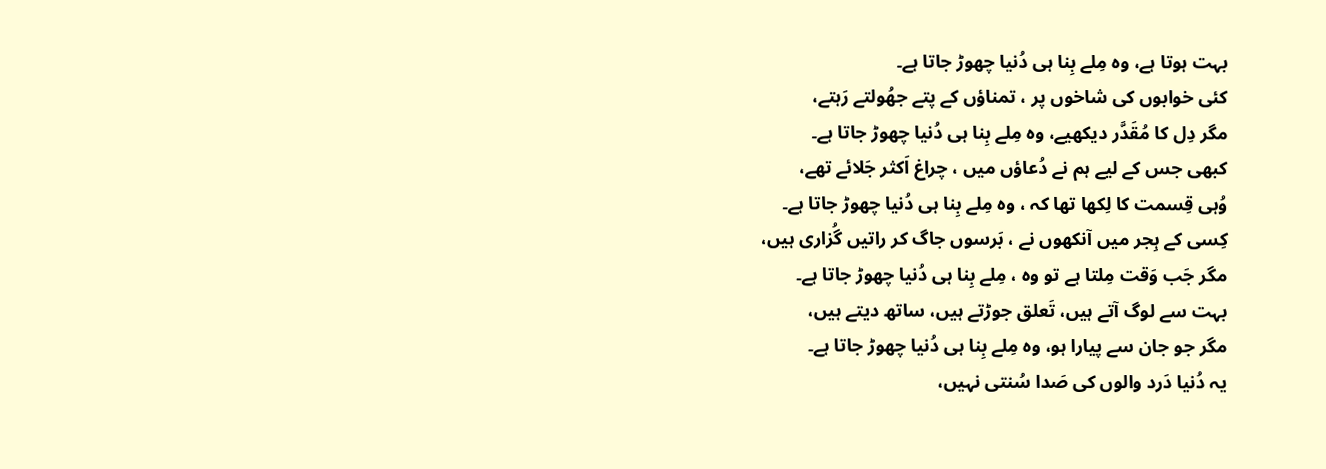بہت ہوتا ہے، وہ مِلے بِنا ہی دُنیا چھوڑ جاتا ہے۔
کئی خوابوں کی شاخوں پر ، تمناؤں کے پتے جھُولتے رَہتے،
مگر دِل کا مُقَدَّر دیکھیے، وہ مِلے بِنا ہی دُنیا چھوڑ جاتا ہے۔
کبھی جس کے لیے ہم نے دُعاؤں میں ، چراغ اَکثر جَلائے تھے،
وُہی قِسمت کا لِکھا تھا کہ ، وہ مِلے بِنا ہی دُنیا چھوڑ جاتا ہے۔
کِسی کے ہِجر میں آنکھوں نے ، بَرسوں جاگ کر راتیں گُزاری ہیں،
مگر جَب وَقت مِلتا ہے تو وہ ، مِلے بِنا ہی دُنیا چھوڑ جاتا ہے۔
بہت سے لوگ آتے ہیں، تَعلق جوڑتے ہیں، ساتھ دیتے ہیں،
مگر جو جان سے پیارا ہو، وہ مِلے بِنا ہی دُنیا چھوڑ جاتا ہے۔
یہ دُنیا دَرد والوں کی صَدا سُنتی نہیں،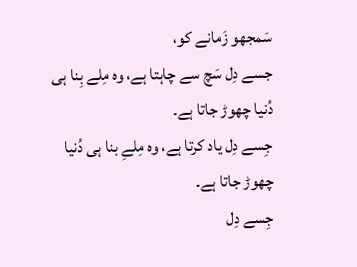سَمجھو زَمانے کو،
جسے دِل سَچ سے چاہتا ہے، وہ مِلے بِنا ہی دُنیا چھوڑ جاتا ہے۔
جِسے دِل یاد کرتا ہے، وہ مِلےِ بنا ہی دُنیا چھوڑ جاتا ہے۔
جِسے دِل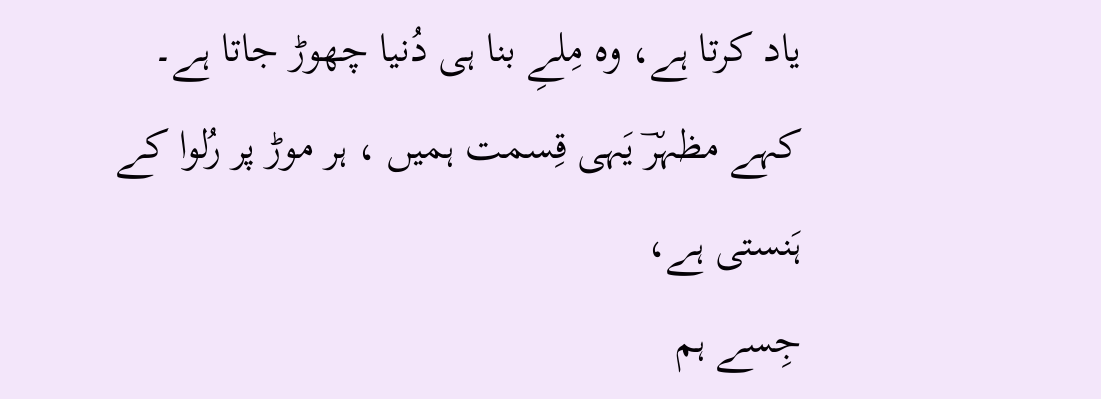یاد کرتا ہے، وہ مِلےِ بنا ہی دُنیا چھوڑ جاتا ہے۔
کہے مظہرؔ یَہی قِسمت ہمیں ، ہر موڑ پر رُلوا کے ہَنستی ہے،
جِسے ہم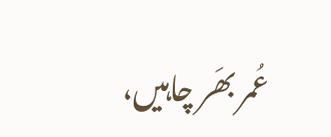عُمر بھَر چاہیں،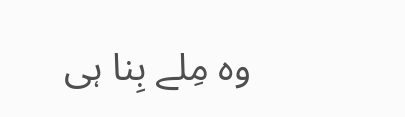وہ مِلے بِنا ہی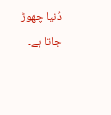دُنیا چھوڑ جاتا ہے۔